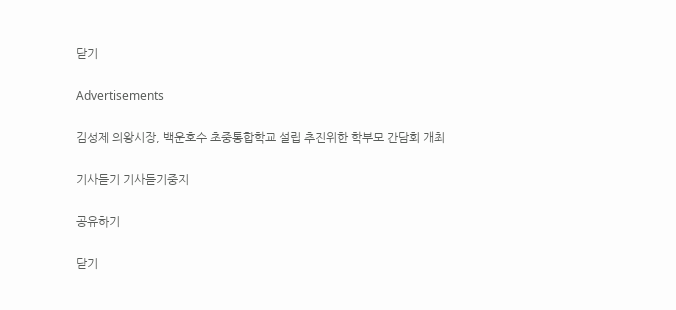닫기

Advertisements

김성제 의왕시장, 백운호수 초중통합학교 설립 추진위한 학부모 간담회 개최

기사듣기 기사듣기중지

공유하기

닫기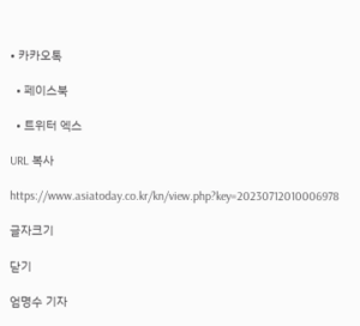• 카카오톡

  • 페이스북

  • 트위터 엑스

URL 복사

https://www.asiatoday.co.kr/kn/view.php?key=20230712010006978

글자크기

닫기

엄명수 기자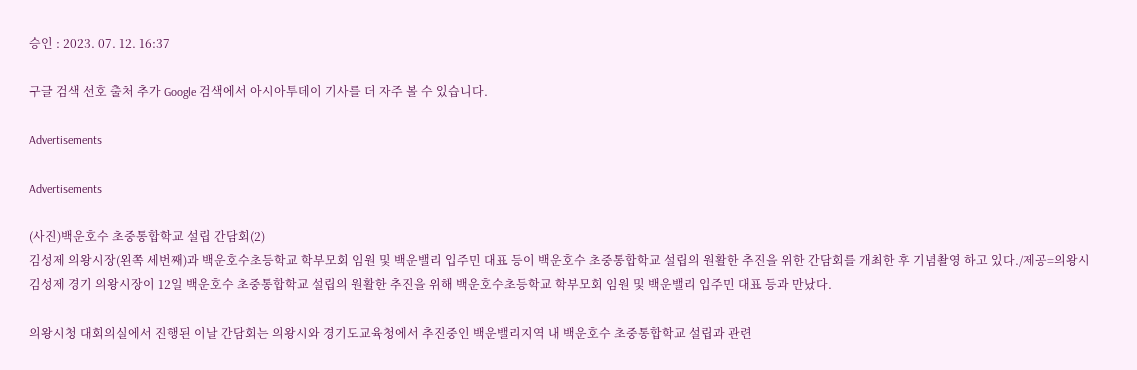승인 : 2023. 07. 12. 16:37

구글 검색 선호 출처 추가 Google 검색에서 아시아투데이 기사를 더 자주 볼 수 있습니다.

Advertisements

Advertisements

(사진)백운호수 초중통합학교 설립 간담회(2)
김성제 의왕시장(왼쪽 세번째)과 백운호수초등학교 학부모회 임원 및 백운밸리 입주민 대표 등이 백운호수 초중통합학교 설립의 원활한 추진을 위한 간담회를 개최한 후 기념촬영 하고 있다./제공=의왕시
김성제 경기 의왕시장이 12일 백운호수 초중통합학교 설립의 원활한 추진을 위해 백운호수초등학교 학부모회 임원 및 백운밸리 입주민 대표 등과 만났다.

의왕시청 대회의실에서 진행된 이날 간담회는 의왕시와 경기도교육청에서 추진중인 백운밸리지역 내 백운호수 초중통합학교 설립과 관련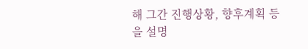해 그간 진행상황, 향후계획 등을 설명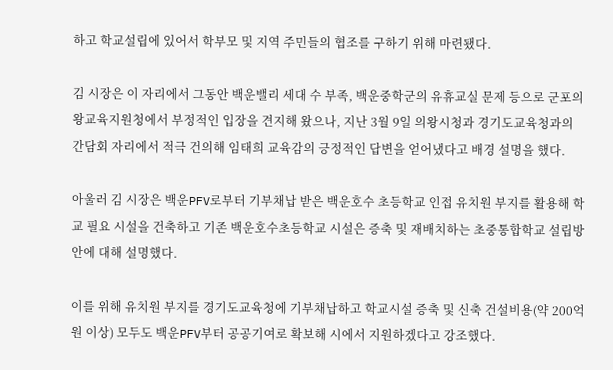하고 학교설립에 있어서 학부모 및 지역 주민들의 협조를 구하기 위해 마련됐다.

김 시장은 이 자리에서 그동안 백운밸리 세대 수 부족, 백운중학군의 유휴교실 문제 등으로 군포의왕교육지원청에서 부정적인 입장을 견지해 왔으나, 지난 3월 9일 의왕시청과 경기도교육청과의 간담회 자리에서 적극 건의해 임태희 교육감의 긍정적인 답변을 얻어냈다고 배경 설명을 했다.

아울러 김 시장은 백운PFV로부터 기부채납 받은 백운호수 초등학교 인접 유치원 부지를 활용해 학교 필요 시설을 건축하고 기존 백운호수초등학교 시설은 증축 및 재배치하는 초중통합학교 설립방안에 대해 설명했다.

이를 위해 유치원 부지를 경기도교육청에 기부채납하고 학교시설 증축 및 신축 건설비용(약 200억원 이상) 모두도 백운PFV부터 공공기여로 확보해 시에서 지원하겠다고 강조했다.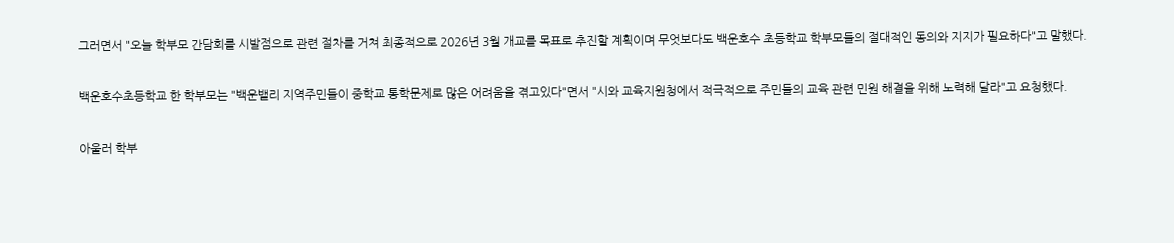그러면서 "오늘 학부모 간담회를 시발점으로 관련 절차를 거쳐 최종적으로 2026년 3월 개교를 목표로 추진할 계획이며 무엇보다도 백운호수 초등학교 학부모들의 절대적인 동의와 지지가 필요하다"고 말했다.

백운호수초등학교 한 학부모는 "백운밸리 지역주민들이 중학교 통학문제로 많은 어려움을 겪고있다"면서 "시와 교육지원청에서 적극적으로 주민들의 교육 관련 민원 해결을 위해 노력해 달라"고 요청했다.

아울러 학부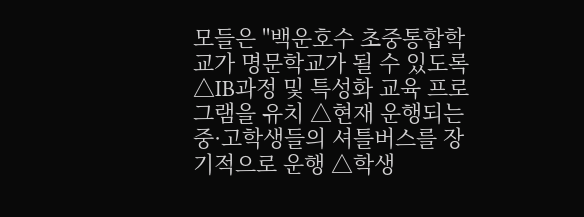모들은 "백운호수 초중통합학교가 명문학교가 될 수 있도록 △IB과정 및 특성화 교육 프로그램을 유치 △현재 운행되는 중·고학생들의 셔틀버스를 장기적으로 운행 △학생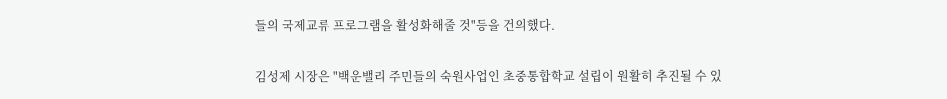들의 국제교류 프로그램을 활성화해줄 것"등을 건의했다.

김성제 시장은 "백운밸리 주민들의 숙원사업인 초중통합학교 설립이 원활히 추진될 수 있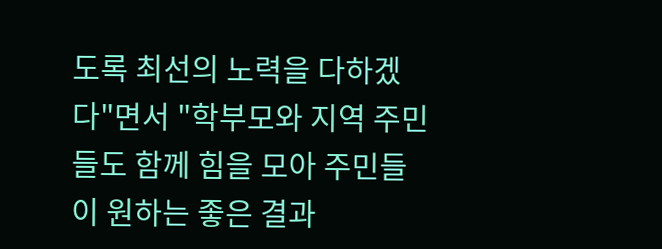도록 최선의 노력을 다하겠다"면서 "학부모와 지역 주민들도 함께 힘을 모아 주민들이 원하는 좋은 결과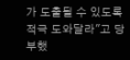가 도출될 수 있도록 적극 도와달라"고 당부했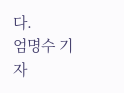다.
엄명수 기자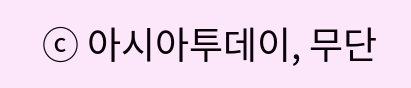ⓒ 아시아투데이, 무단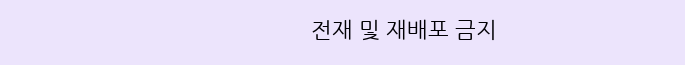전재 및 재배포 금지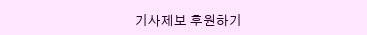기사제보 후원하기